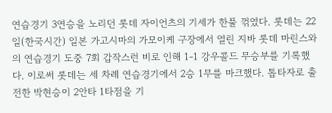연습경기 3연승을 노리던 롯데 자이언츠의 기세가 한풀 꺾였다. 롯데는 22일(한국시간) 일본 가고시마의 가모이케 구장에서 열린 지바 롯데 마린스와의 연습경기 도중 7회 갑작스런 비로 인해 1-1 강우콜드 무승부를 기록했다. 이로써 롯데는 세 차례 연습경기에서 2승 1무를 마크했다. 톱타자로 출전한 박현승이 2안타 1타점을 기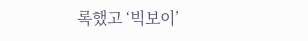록했고 ‘빅보이’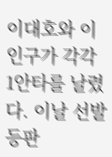이대호와 이인구가 각각 1안타를 날렸다. 이날 선발 등판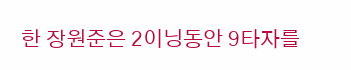한 장원준은 2이닝동안 9타자를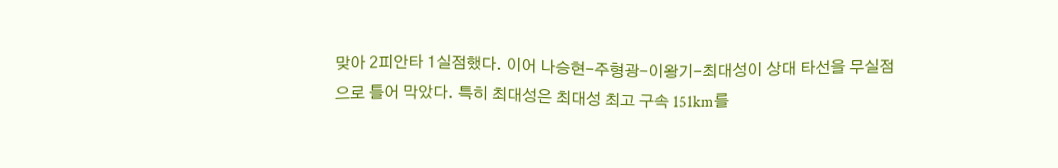맞아 2피안타 1실점했다. 이어 나승현-주형광-이왕기-최대성이 상대 타선을 무실점으로 틀어 막았다. 특히 최대성은 최대성 최고 구속 151km를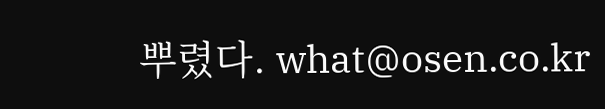뿌렸다. what@osen.co.kr